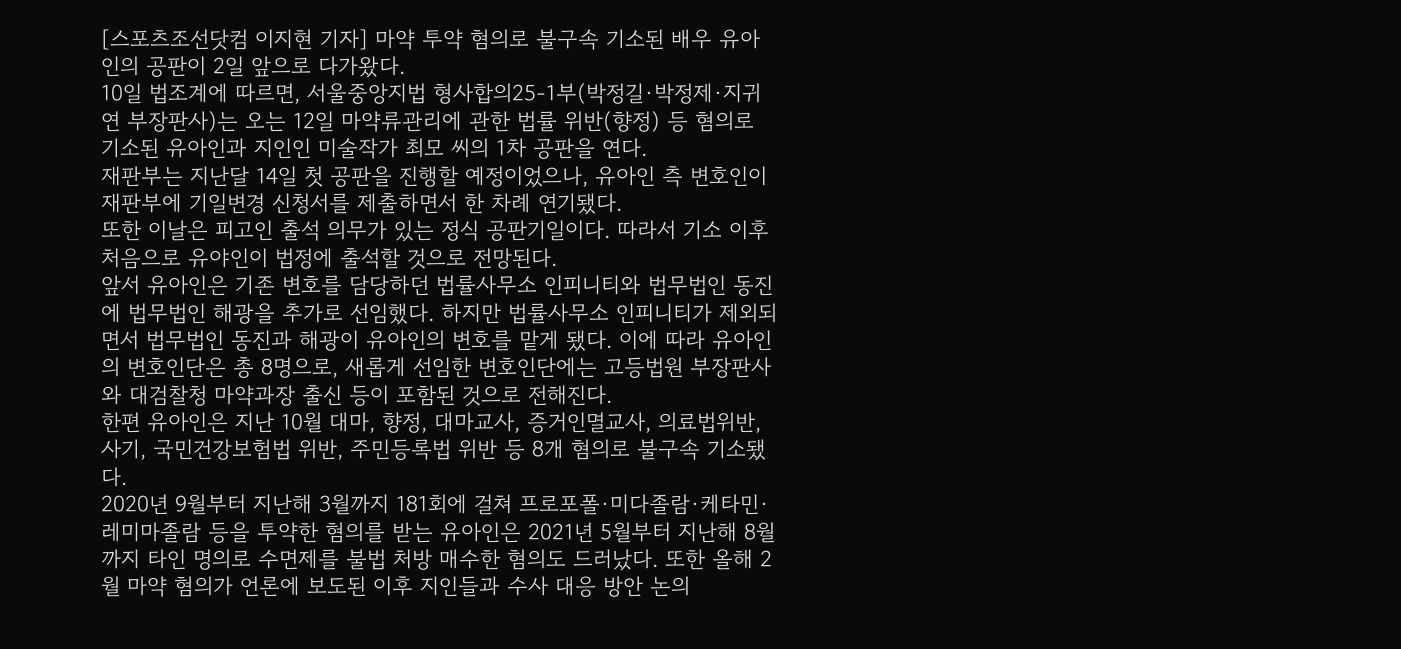[스포츠조선닷컴 이지현 기자] 마약 투약 혐의로 불구속 기소된 배우 유아인의 공판이 2일 앞으로 다가왔다.
10일 법조계에 따르면, 서울중앙지법 형사합의25-1부(박정길·박정제·지귀연 부장판사)는 오는 12일 마약류관리에 관한 법률 위반(향정) 등 혐의로 기소된 유아인과 지인인 미술작가 최모 씨의 1차 공판을 연다.
재판부는 지난달 14일 첫 공판을 진행할 예정이었으나, 유아인 측 변호인이 재판부에 기일변경 신청서를 제출하면서 한 차례 연기됐다.
또한 이날은 피고인 출석 의무가 있는 정식 공판기일이다. 따라서 기소 이후 처음으로 유야인이 법정에 출석할 것으로 전망된다.
앞서 유아인은 기존 변호를 담당하던 법률사무소 인피니티와 법무법인 동진에 법무법인 해광을 추가로 선임했다. 하지만 법률사무소 인피니티가 제외되면서 법무법인 동진과 해광이 유아인의 변호를 맡게 됐다. 이에 따라 유아인의 변호인단은 총 8명으로, 새롭게 선임한 변호인단에는 고등법원 부장판사와 대검찰청 마약과장 출신 등이 포함된 것으로 전해진다.
한편 유아인은 지난 10월 대마, 향정, 대마교사, 증거인멸교사, 의료법위반, 사기, 국민건강보험법 위반, 주민등록법 위반 등 8개 혐의로 불구속 기소됐다.
2020년 9월부터 지난해 3월까지 181회에 걸쳐 프로포폴·미다졸람·케타민·레미마졸람 등을 투약한 혐의를 받는 유아인은 2021년 5월부터 지난해 8월까지 타인 명의로 수면제를 불법 처방 매수한 혐의도 드러났다. 또한 올해 2월 마약 혐의가 언론에 보도된 이후 지인들과 수사 대응 방안 논의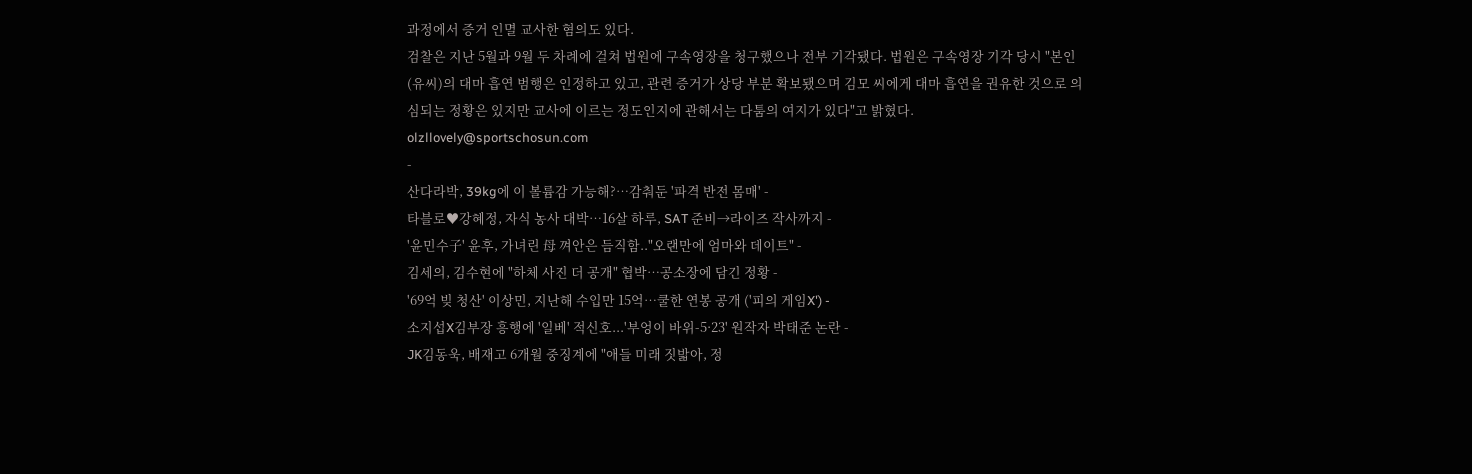과정에서 증거 인멸 교사한 혐의도 있다.
검찰은 지난 5월과 9월 두 차례에 걸쳐 법원에 구속영장을 청구했으나 전부 기각됐다. 법원은 구속영장 기각 당시 "본인(유씨)의 대마 흡연 범행은 인정하고 있고, 관련 증거가 상당 부분 확보됐으며 김모 씨에게 대마 흡연을 권유한 것으로 의심되는 정황은 있지만 교사에 이르는 정도인지에 관해서는 다툼의 여지가 있다"고 밝혔다.
olzllovely@sportschosun.com
-
산다라박, 39kg에 이 볼륨감 가능해?…감춰둔 '파격 반전 몸매' -
타블로♥강혜정, 자식 농사 대박…16살 하루, SAT 준비→라이즈 작사까지 -
'윤민수子' 윤후, 가녀린 母 껴안은 듬직함.."오랜만에 엄마와 데이트" -
김세의, 김수현에 "하체 사진 더 공개" 협박…공소장에 담긴 정황 -
'69억 빚 청산' 이상민, 지난해 수입만 15억…쿨한 연봉 공개 ('피의 게임X') -
소지섭X김부장 흥행에 '일베' 적신호...'부엉이 바위-5·23' 원작자 박태준 논란 -
JK김동욱, 배재고 6개월 중징계에 "애들 미래 짓밟아, 정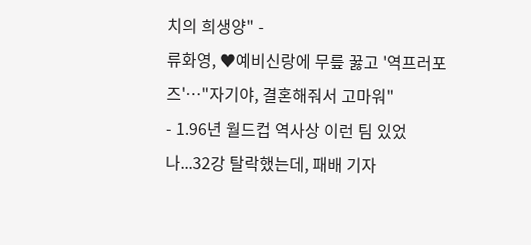치의 희생양" -
류화영, ♥예비신랑에 무릎 꿇고 '역프러포즈'…"자기야, 결혼해줘서 고마워"
- 1.96년 월드컵 역사상 이런 팀 있었나...32강 탈락했는데, 패배 기자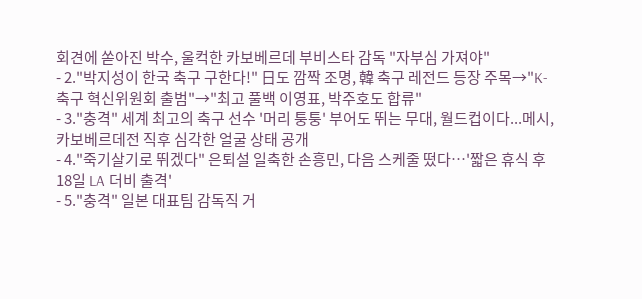회견에 쏟아진 박수, 울컥한 카보베르데 부비스타 감독 "자부심 가져야"
- 2."박지성이 한국 축구 구한다!" 日도 깜짝 조명, 韓 축구 레전드 등장 주목→"K-축구 혁신위원회 출범"→"최고 풀백 이영표, 박주호도 합류"
- 3."충격" 세계 최고의 축구 선수 '머리 퉁퉁' 부어도 뛰는 무대, 월드컵이다...메시, 카보베르데전 직후 심각한 얼굴 상태 공개
- 4."죽기살기로 뛰겠다" 은퇴설 일축한 손흥민, 다음 스케줄 떴다…'짧은 휴식 후 18일 LA 더비 출격'
- 5."충격" 일본 대표팀 감독직 거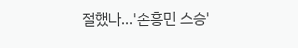절했나...'손흥민 스승'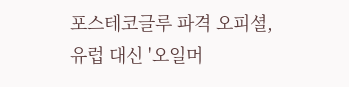포스테코글루 파격 오피셜, 유럽 대신 '오일머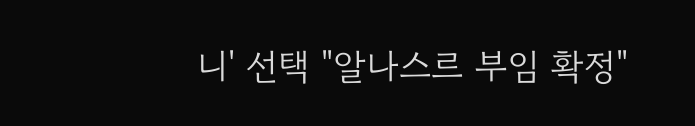니' 선택 "알나스르 부임 확정"